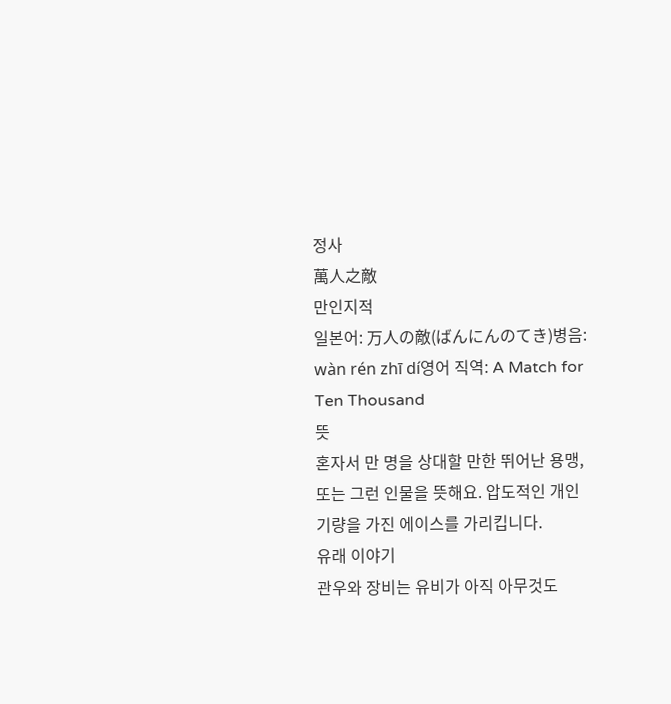정사
萬人之敵
만인지적
일본어: 万人の敵(ばんにんのてき)병음: wàn rén zhī dí영어 직역: A Match for Ten Thousand
뜻
혼자서 만 명을 상대할 만한 뛰어난 용맹, 또는 그런 인물을 뜻해요. 압도적인 개인 기량을 가진 에이스를 가리킵니다.
유래 이야기
관우와 장비는 유비가 아직 아무것도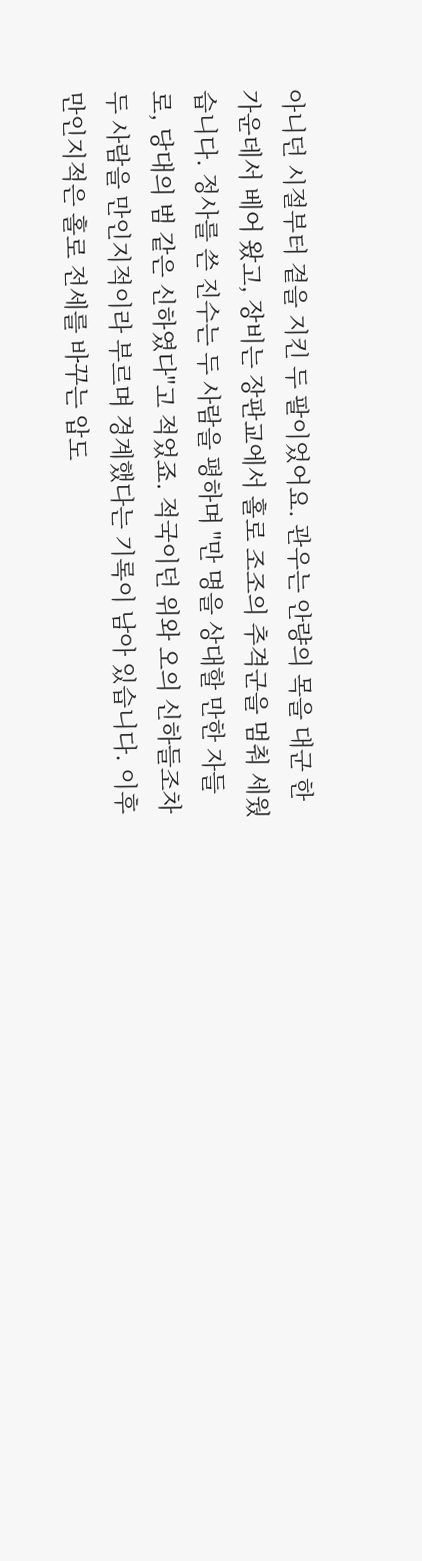아니던 시절부터 곁을 지킨 두 팔이었어요. 관우는 안량의 목을 대군 한가운데서 베어 왔고, 장비는 장판교에서 홀로 조조의 추격군을 멈춰 세웠습니다. 정사를 쓴 진수는 두 사람을 평하며 "만 명을 상대할 만한 자들로, 당대의 범 같은 신하였다"고 적었죠. 적국이던 위와 오의 신하들조차 두 사람을 만인지적이라 부르며 경계했다는 기록이 남아 있습니다. 이후 만인지적은 홀로 전세를 바꾸는 압도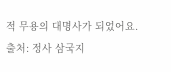적 무용의 대명사가 되었어요.
출처: 정사 삼국지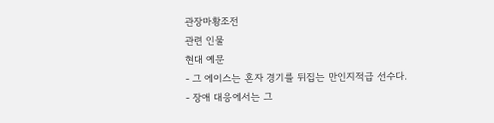관장마황조전
관련 인물
현대 예문
- 그 에이스는 혼자 경기를 뒤집는 만인지적급 선수다.
- 장애 대응에서는 그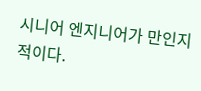시니어 엔지니어가 만인지적이다.